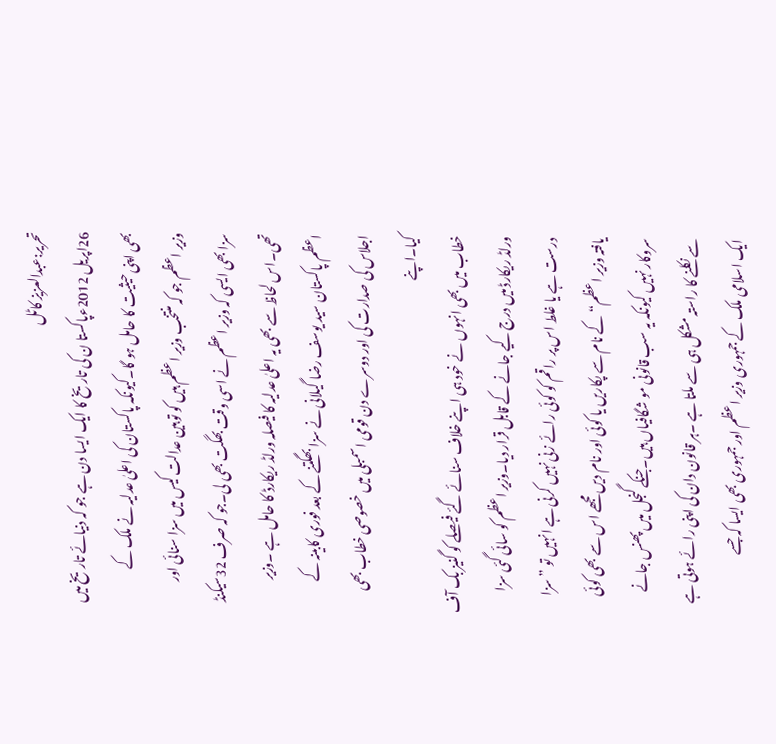تحریر:عبدالعزیز کاٹل
26اپریل 2012ءپاکستا ن کی تاریخ کا ایک ایسا دن ہے جو کہ دنیائے تاریخ میں
بھی اپنی حیثیت کا حامل ہو گا۔کیونکہ پاکستان کی اعلیٰ عدلیہ نے ملک کے
وزیر اعظم جو کہ منتخب وزیر اعظم ہیں کو توہین عدالت کیس میں سزا سنائی اور
سزا بھی ایسی کہ وزیر اعظم نے اسی وقت بھگت بھی لی۔جو کہ صرف 32سیکنڈ
تھی۔اس لحاظ سے بھی یہ اعلیٰ عدلیہ کا فیصلہ ورلڈ ریکارڈ کا حامل ہے ۔وزیر
اعظم پاکستان سید یوسف رضا گیلانی نے سزا بھگتنے کے بعد فوری کابینہ کے
اجلاس کی صدارت کی اور دوسرے دن قومی اسمبلی میں خصوصی خطاب بھی کیا۔اپنے
خطاب میں بھی انہوں نے خود ہی اپنے خلاف سنائے گئے فیصلے کو گنیز بک آف
ورلڈ ریکارڈ میں درج کیے جانے کے قابل قرار دیا۔وزیر اعظم کو سائی گئی سزا
درست ہے یا غلط اس پر راقم کو کوئی رائے زنی نہیں کرنی ہے انہیں تو ”سزا
یافتہ وزیر اعظم“کے نام سے پکاریں یا کوئی اور نام دیں مجھے اس سے بھی کوئی
سروکار نہیں کیونکہ یہ سب قانونی مو شگافیاں ہیں۔جنکے گنجل میں پھنس جانے
سے نکلنے کا راستہ مشکل ہی سے ملتا ہے ۔ہر قانون دان کی اپنی رائے ہوتی ہے
ایک اسلامی ملک کے جمہوری وزیر اعظم اور جمہوری بھی ایسا کہ جسے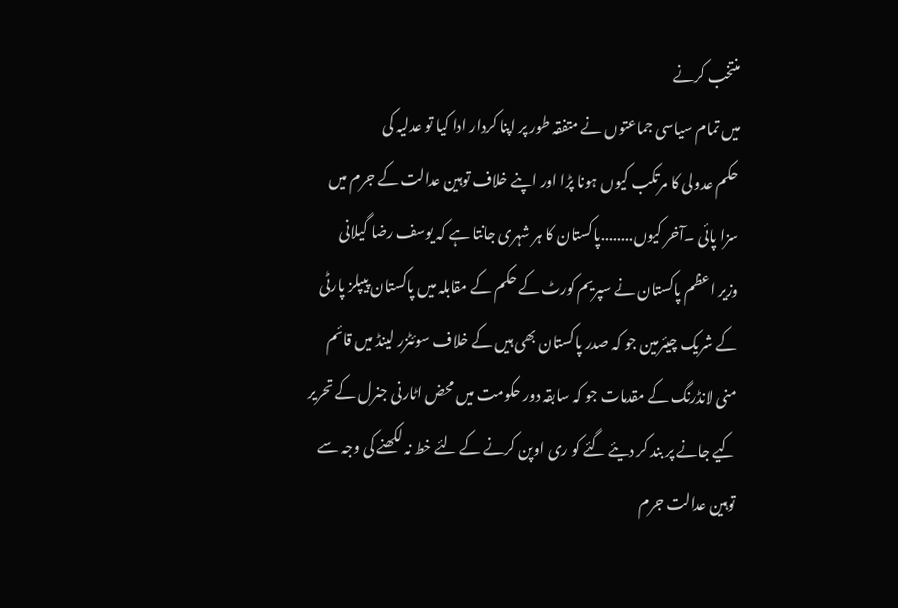منتخب کرنے
میں تمام سیاسی جماعتوں نے متفقہ طور پر اپنا کردار ادا کیا تو عدلیہ کی
حکم عدولی کا مرتکب کیوں ہونا پڑا اور اپنے خلاف توہین عدالت کے جرم میں
سزا پائی ۔آخر کیوں........پاکستان کا ہر شہری جانتا ہے کہ یوسف رضا گیلانی
وزیر اعظم پاکستان نے سپریم کورٹ کے حکم کے مقابلہ میں پاکستان پیپلز پارٹی
کے شریک چیئرمین جو کہ صدر پاکستان بھی ہیں کے خلاف سوئٹزر لینڈ میں قائم
منی لانڈرنگ کے مقدمات جو کہ سابقہ دور حکومت میں محض اٹارنی جنرل کے تحریر
کیے جانے پر بند کر دیئے گئے کو ری اوپن کرنے کے لئے خط نہ لکھنے کی وجہ سے
توہین عدالت جرم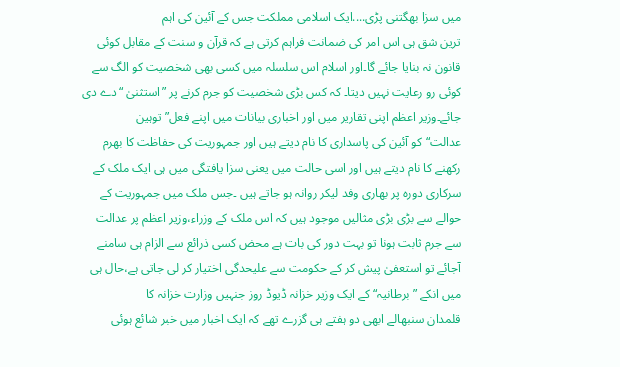میں سزا بھگتنی پڑی....ایک اسلامی مملکت جس کے آئین کی اہم
ترین شق ہی اس امر کی ضمانت فراہم کرتی ہے کہ قرآن و سنت کے مقابل کوئی
قانون نہ بنایا جائے گا۔اور اسلام اس سلسلہ میں کسی بھی شخصیت کو الگ سے
کوئی رو رعایت نہیں دیتا۔ کہ کس بڑی شخصیت کو جرم کرنے پر ”استثنیٰ “دے دی
جائے۔وزیر اعظم اپنی تقاریر میں اور اخباری بیانات میں اپنے فعل”توہین
عدالت“کو آئین کی پاسداری کا نام دیتے ہیں اور جمہوریت کی حفاظت کا بھرم
رکھنے کا نام دیتے ہیں اور اسی حالت میں یعنی سزا یافتگی میں ہی ایک ملک کے
سرکاری دورہ پر بھاری وفد لیکر روانہ ہو جاتے ہیں ۔جس ملک میں جمہوریت کے
حوالے سے بڑی بڑی مثالیں موجود ہیں کہ اس ملک کے وزراء،وزیر اعظم پر عدالت
سے جرم ثابت ہونا تو بہت دور کی بات ہے محض کسی ذرائع سے الزام ہی سامنے
آجائے تو استعفیٰ پیش کر کے حکومت سے علیحدگی اختیار کر لی جاتی ہے،حال ہی
میں انکے ”برطانیہ“ کے ایک وزیر خزانہ ڈیوڈ روز جنہیں وزارت خزانہ کا
قلمدان سنبھالے ابھی دو ہفتے ہی گزرے تھے کہ ایک اخبار میں خبر شائع ہوئی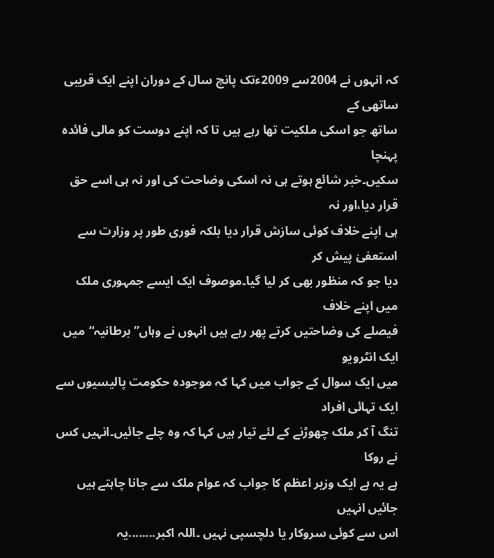کہ انہوں نے 2004سے 2009ءتک پانچ سال کے دوران اپنے ایک قریبی ساتھی کے
ساتھ جو اسکی ملکیت تھا رہے ہیں تا کہ اپنے دوست کو مالی فائدہ پہنچا
سکیں۔خبر شائع ہوتے ہی نہ اسکی وضاحت کی اور نہ ہی اسے حق قرار دیا،اور نہ
ہی اپنے خلاف کوئی سازش قرار دیا بلکہ فوری طور پر وزارت سے استعفیٰ پیش کر
دیا جو کہ منظور بھی کر لیا گیا۔موصوف ایک ایسے جمہوری ملک میں اپنے خلاف
فیصلے کی وضاحتیں کرتے پھر رہے ہیں انہوں نے وہاں”برطانیہ“میں ایک انٹرویو
میں ایک سوال کے جواب میں کہا کہ موجودہ حکومت پالیسیوں سے ایک تہائی افراد
تنگ آ کر ملک چھوڑنے کے لئے تیار ہیں کہا کہ وہ چلے جائیں۔انہیں کس نے روکا
ہے یہ ہے ایک وزیر اعظم کا جواب کہ عوام ملک سے جانا چاہتے ہیں جائیں انہیں
اس سے کوئی سروکار یا دلچسپی نہیں ۔اللہ اکبر........یہ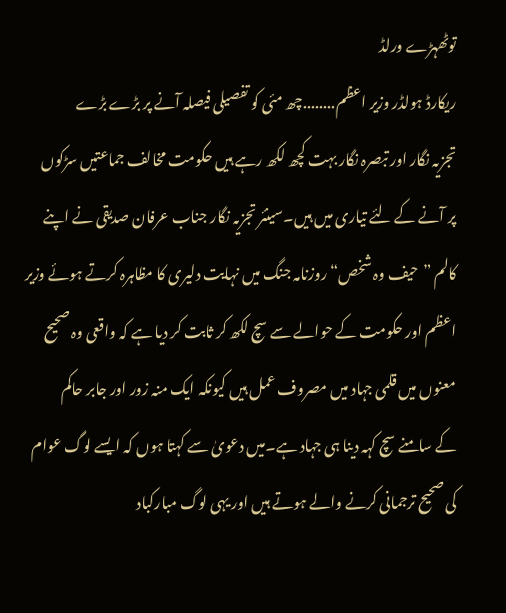توٹھہڑے ورلڈ
ریکارڈ ہولڈر وزیر اعظم........چھ مئی کو تفصیلی فیصلہ آنے پر بڑے بڑے
تجزیہ نگار اور تبصرہ نگار بہت کچھ لکھ رہے ہیں حکومت مخالف جماعتیں سڑکوں
پر آنے کے لئے تیاری میں ہیں۔سینئر تجزیہ نگار جناب عرفان صدیقی نے اپنے
کالم ”حیف وہ شخص“روزنامہ جنگ میں نہایت دلیری کا مظاہرہ کرتے ہوئے وزیر
اعظم اور حکومت کے حوالے سے سچ لکھ کر ثابت کر دیا ہے کہ واقعی وہ صحیح
معنوں میں قلمی جہاد میں مصروف عمل ہیں کیونکہ ایک منہ زور اور جابر حاکم
کے سامنے سچ کہہ دینا ہی جہاد ہے۔میں دعویٰ سے کہتا ہوں کہ ایسے لوگ عوام
کی صحیح ترجمانی کرنے والے ہوتے ہیں اور یہی لوگ مبارکباد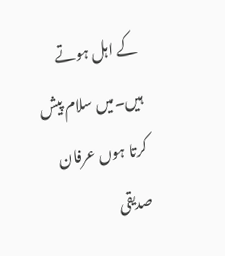کے اہل ہوتے
ہیں۔میں سلام پیش کرتا ہوں عرفان صدیقی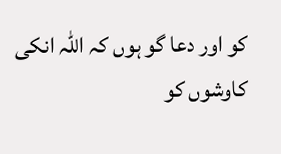کو اور دعا گو ہوں کہ اللہ انکی
کاوشوں کو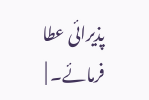پذیرائی عطا فرمائے۔ |